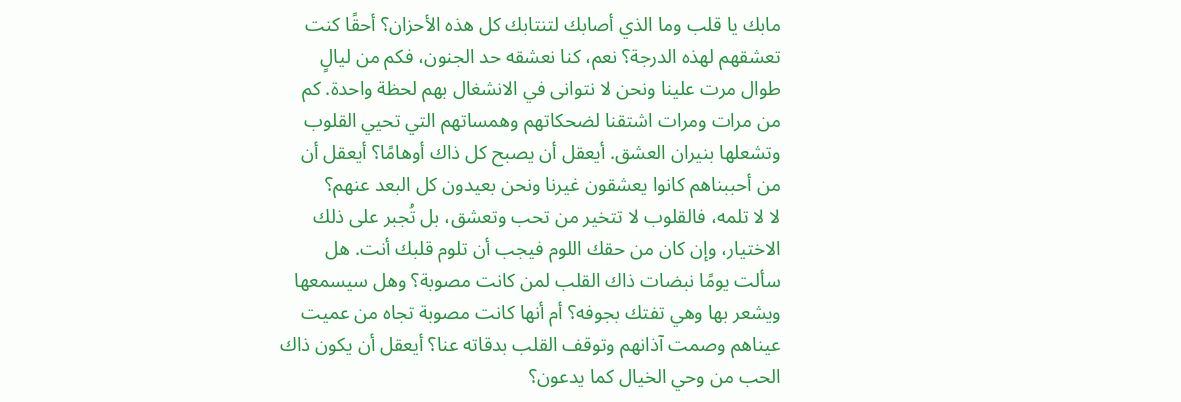مابك يا قلب وما الذي أصابك لتنتابك كل هذه الأحزان؟ أحقًا كنت تعشقهم لهذه الدرجة؟ نعم، كنا نعشقه حد الجنون، فكم من ليالٍ طوال مرت علينا ونحن لا نتوانى في الانشغال بهم لحظة واحدة. كم من مرات ومرات اشتقنا لضحكاتهم وهمساتهم التي تحيي القلوب وتشعلها بنيران العشق. أيعقل أن يصبح كل ذاك أوهامًا؟ أيعقل أن من أحببناهم كانوا يعشقون غيرنا ونحن بعيدون كل البعد عنهم؟
لا لا تلمه، فالقلوب لا تتخير من تحب وتعشق، بل تُجبر على ذلك الاختيار، وإن كان من حقك اللوم فيجب أن تلوم قلبك أنت. هل سألت يومًا نبضات ذاك القلب لمن كانت مصوبة؟ وهل سيسمعها ويشعر بها وهي تفتك بجوفه؟ أم أنها كانت مصوبة تجاه من عميت عيناهم وصمت آذانهم وتوقف القلب بدقاته عنا؟ أيعقل أن يكون ذاك الحب من وحي الخيال كما يدعون؟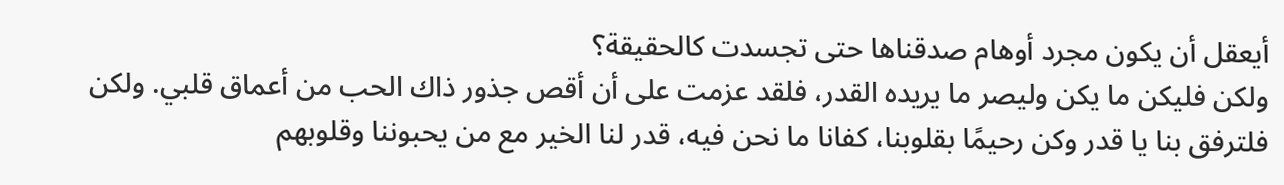أيعقل أن يكون مجرد أوهام صدقناها حتى تجسدت كالحقيقة؟
ولكن فليكن ما يكن وليصر ما يريده القدر، فلقد عزمت على أن أقص جذور ذاك الحب من أعماق قلبي. ولكن فلترفق بنا يا قدر وكن رحيمًا بقلوبنا، كفانا ما نحن فيه، قدر لنا الخير مع من يحبوننا وقلوبهم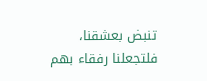تنبض بعشقنا، فلتجعلنا رفقاء بهم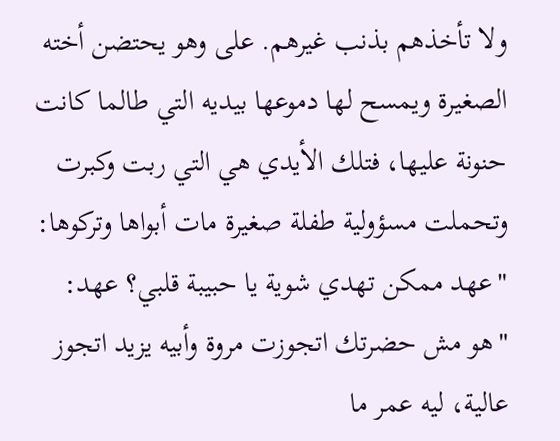ولا تأخذهم بذنب غيرهم. على وهو يحتضن أخته الصغيرة ويمسح لها دموعها بيديه التي طالما كانت حنونة عليها، فتلك الأيدي هي التي ربت وكبرت وتحملت مسؤولية طفلة صغيرة مات أبواها وتركوها:
"عهد ممكن تهدي شوية يا حبيبة قلبي؟ عهد: "هو مش حضرتك اتجوزت مروة وأبيه يزيد اتجوز عالية، ليه عمر ما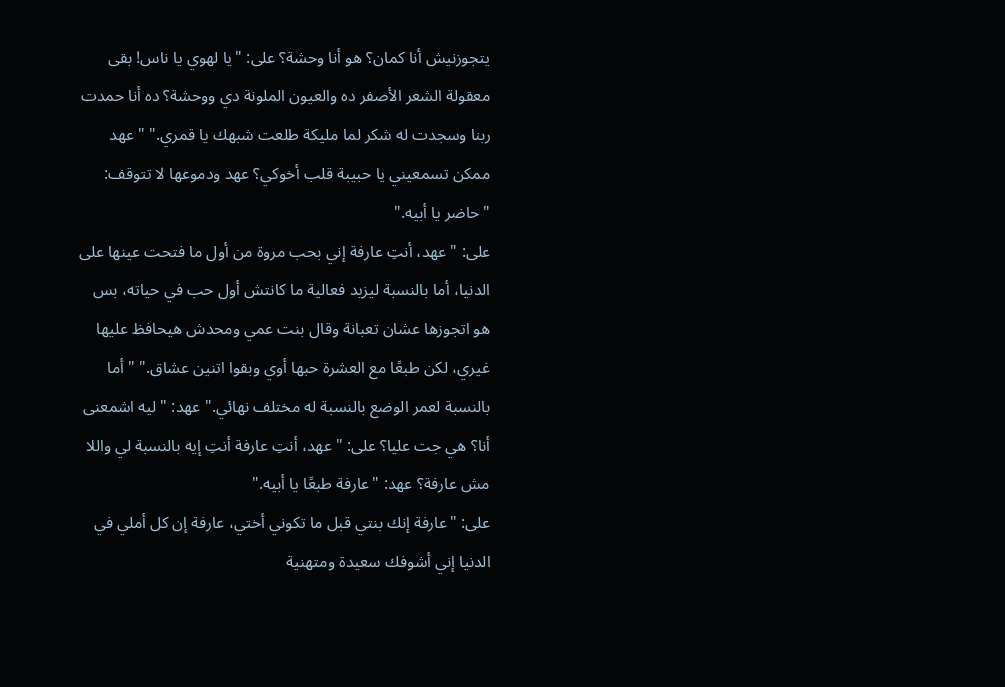يتجوزنيش أنا كمان؟ هو أنا وحشة؟ على: "يا لهوي يا ناس! بقى معقولة الشعر الأصفر ده والعيون الملونة دي ووحشة؟ ده أنا حمدت ربنا وسجدت له شكر لما مليكة طلعت شبهك يا قمري." "عهد ممكن تسمعيني يا حبيبة قلب أخوكي؟ عهد ودموعها لا تتوقف: "حاضر يا أبيه."
على: "عهد، أنتِ عارفة إني بحب مروة من أول ما فتحت عينها على الدنيا، أما بالنسبة ليزيد فعالية ما كانتش أول حب في حياته، بس هو اتجوزها عشان تعبانة وقال بنت عمي ومحدش هيحافظ عليها غيري، لكن طبعًا مع العشرة حبها أوي وبقوا اتنين عشاق." "أما بالنسبة لعمر الوضع بالنسبة له مختلف نهائي." عهد: "ليه اشمعنى أنا؟ هي جت عليا؟ على: "عهد، أنتِ عارفة أنتِ إيه بالنسبة لي واللا مش عارفة؟ عهد: "عارفة طبعًا يا أبيه."
على: "عارفة إنك بنتي قبل ما تكوني أختي، عارفة إن كل أملي في الدنيا إني أشوفك سعيدة ومتهنية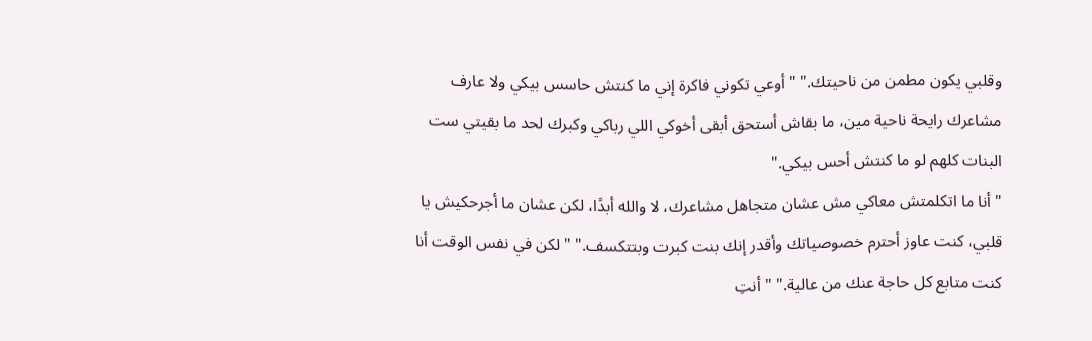وقلبي يكون مطمن من ناحيتك." "أوعي تكوني فاكرة إني ما كنتش حاسس بيكي ولا عارف مشاعرك رايحة ناحية مين، ما بقاش أستحق أبقى أخوكي اللي رباكي وكبرك لحد ما بقيتي ست البنات كلهم لو ما كنتش أحس بيكي."
"أنا ما اتكلمتش معاكي مش عشان متجاهل مشاعرك، لا والله أبدًا، لكن عشان ما أجرحكيش يا قلبي، كنت عاوز أحترم خصوصياتك وأقدر إنك بنت كبرت وبتتكسف." "لكن في نفس الوقت أنا كنت متابع كل حاجة عنك من عالية." "أنتِ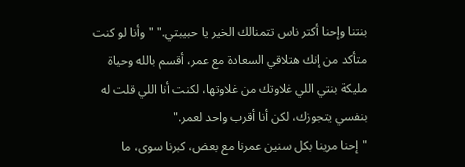بنتنا وإحنا أكتر ناس تتمنالك الخير يا حبيبتي." "وأنا لو كنت متأكد من إنك هتلاقي السعادة مع عمر، أقسم بالله وحياة مليكة بنتي اللي غلاوتك من غلاوتها، لكنت أنا اللي قلت له بنفسي يتجوزك، لكن أنا أقرب واحد لعمر."
"إحنا مرينا بكل سنين عمرنا مع بعض، كبرنا سوى، ما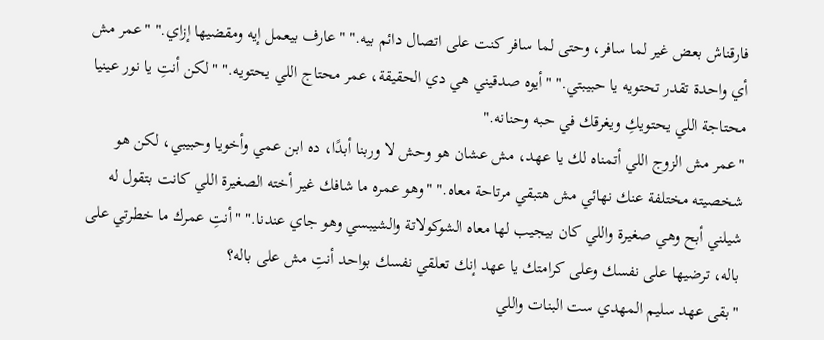فارقناش بعض غير لما سافر، وحتى لما سافر كنت على اتصال دائم بيه." "عارف بيعمل إيه ومقضيها إزاي." "عمر مش أي واحدة تقدر تحتويه يا حبيبتي." "أيوه صدقيني هي دي الحقيقة، عمر محتاج اللي يحتويه." "لكن أنتِ يا نور عينيا محتاجة اللي يحتويكِ ويغرقك في حبه وحنانه."
"عمر مش الزوج اللي أتمناه لك يا عهد، مش عشان هو وحش لا وربنا أبدًا، ده ابن عمي وأخويا وحبيبي، لكن هو شخصيته مختلفة عنك نهائي مش هتبقي مرتاحة معاه." "وهو عمره ما شافك غير أخته الصغيرة اللي كانت بتقول له شيلني أبح وهي صغيرة واللي كان بيجيب لها معاه الشوكولاتة والشيبسي وهو جاي عندنا." "أنتِ عمرك ما خطرتي على باله، ترضيها على نفسك وعلى كرامتك يا عهد إنك تعلقي نفسك بواحد أنتِ مش على باله؟
"بقى عهد سليم المهدي ست البنات واللي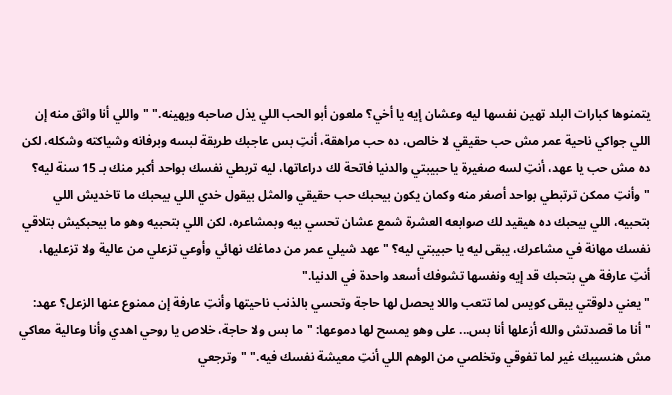يتمنوها كبارات البلد تهين نفسها ليه وعشان إيه يا أخي؟ ملعون أبو الحب اللي يذل صاحبه ويهينه." "واللي أنا واثق منه إن اللي جواكي ناحية عمر مش حب حقيقي لا خالص، ده حب مراهقة، أنتِ بس عاجبك طريقة لبسه وبرفانه وشياكته وشكله، لكن ده مش حب يا عهد، أنتِ لسه صغيرة يا حبيبتي والدنيا فاتحة لك دراعاتها، ليه تربطي نفسك بواحد أكبر منك بـ 15 سنة ليه؟
"وأنتِ ممكن ترتبطي بواحد أصغر منه وكمان يكون بيحبك حب حقيقي والمثل بيقول خدي اللي بيحبك ما تاخديش اللي بتحبيه، اللي بيحبك ده هيقيد لك صوابعه العشرة شمع عشان تحسي بيه وبمشاعره، لكن اللي بتحبيه وهو ما بيحبكيش بتلاقي نفسك مهانة في مشاعرك، يبقى ليه يا حبيبتي ليه؟ "عهد شيلي عمر من دماغك نهائي وأوعي تزعلي من عالية ولا تزعليها، أنتِ عارفة هي بتحبك قد إيه ونفسها تشوفك أسعد واحدة في الدنيا."
"يعني دلوقتي يبقى كويس لما تتعب واللا يحصل لها حاجة وتحسي بالذنب ناحيتها وأنتِ عارفة إن ممنوع عنها الزعل؟ عهد: "أنا ما قصدتش والله أزعلها أنا بس... على وهو يمسح لها دموعها: "ما بس ولا حاجة، خلاص يا روحي اهدي وأنا وعالية معاكي مش هنسيبك غير لما تفوقي وتخلصي من الوهم اللي أنتِ معيشة نفسك فيه." "وترجعي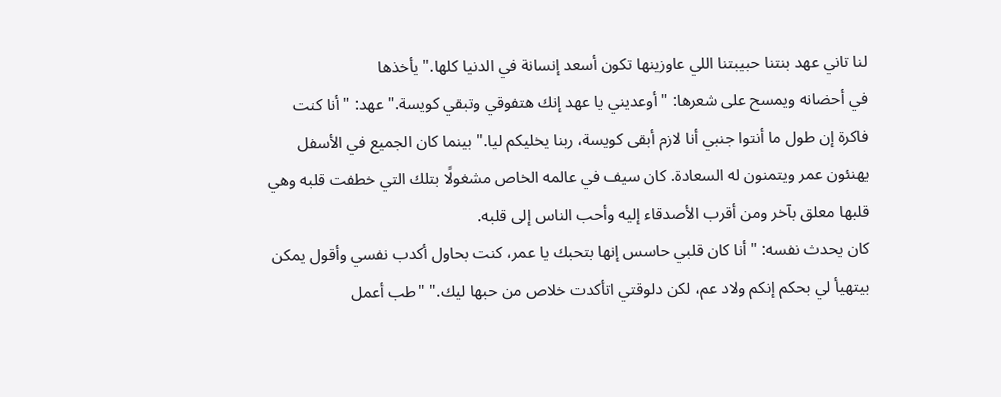لنا تاني عهد بنتنا حبيبتنا اللي عاوزينها تكون أسعد إنسانة في الدنيا كلها." يأخذها
في أحضانه ويمسح على شعرها: "أوعديني يا عهد إنك هتفوقي وتبقي كويسة." عهد: "أنا كنت فاكرة إن طول ما أنتوا جنبي أنا لازم أبقى كويسة، ربنا يخليكم ليا." بينما كان الجميع في الأسفل يهنئون عمر ويتمنون له السعادة. كان سيف في عالمه الخاص مشغولًا بتلك التي خطفت قلبه وهي قلبها معلق بآخر ومن أقرب الأصدقاء إليه وأحب الناس إلى قلبه.
كان يحدث نفسه: "أنا كان قلبي حاسس إنها بتحبك يا عمر، كنت بحاول أكدب نفسي وأقول يمكن بيتهيأ لي بحكم إنكم ولاد عم، لكن دلوقتي اتأكدت خلاص من حبها ليك." "طب أعمل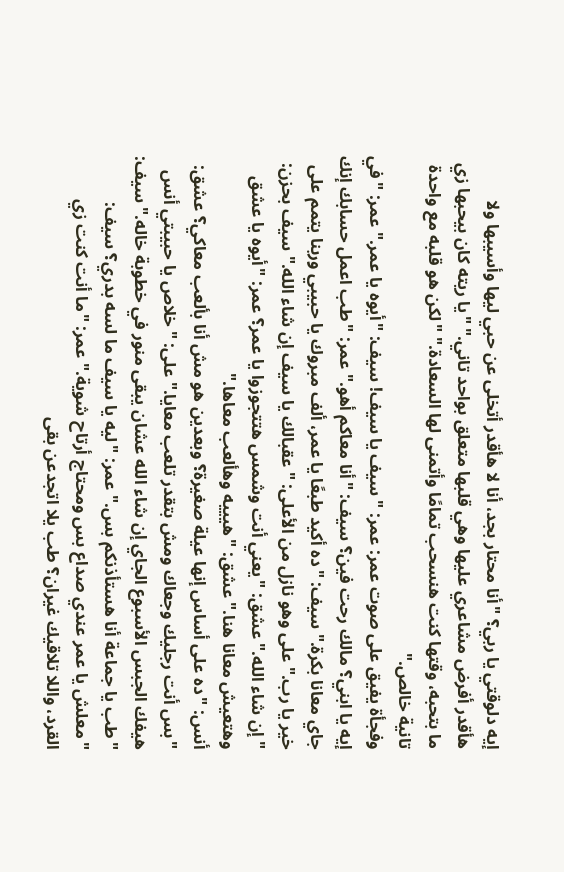إيه دلوقتي يا ربي؟ "أنا محتار بجد، أنا لا هأقدر أتخلى عن حبي ليها وأسيبها ولا هأقدر أفرض مشاعري عليها وهي قلبها متعلق بواحد تاني." "يا ريته كان بيحبها زي ما بتحبه، وقتها كنت هنسحب تمامًا وأتمنى لها السعادة." "لكن هو قلبه مع واحدة تانية خالص."
وفجأة يفيق على صوت عمر: عمر: "سيف يا سيف! سيف: "أيوه يا عمر." عمر: "في إيه يا ابني؟ مالك رحت فين؟ سيف: "أنا معاكم أهو." عمر: "طب اعمل حسابك إنك جاي معانا بكرة." سيف: "ده أكيد طبعًا يا عمر، ألف مبروك يا حبيبي وربنا يتمم على خير يا رب." على وهو نازل من الأعلى: "عقبالك يا سيف إن شاء الله." سيف بحزن: "إن شاء الله." عشق: "يعني أنت وشمس هتتجوزوا يا عمر؟ عمر: "أيوه يا عشق وهتعيش معانا هنا." عشق: "هيييه وهألعب معاها."
أنس: "ده على أساس إنها عيلة صغيرة؟ وبعدين هو مش أنا بألعب معاكي؟ عشق: "بس أنت رجليك وجعاك ومش بتقدر تلعب معايا." على: "خلاص يا حبيبتي أنس هيفك الجبس الأسبوع الجاي إن شاء الله عشان يبقى منور في خطوبة خاله." سيف: "طب يا جماعة أنا هستأذنكم بس." عمر: "ليه يا سيف ما لسه بدري؟ سيف: "معلش يا عمر عندي صداع بس ومحتاج أرتاح شوية." عمر: "ما أنت كنت زي القرد، واللا تلاقيك غيران؟ طب يلا اتجدعن بقى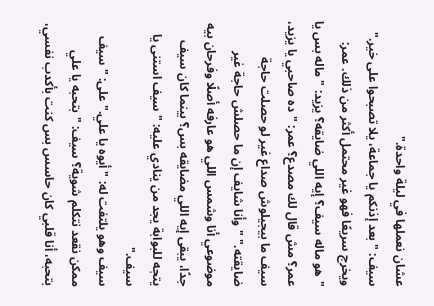عشان نعملها في ليلة واحدة."
سيف: "بعد إذنكم يا جماعة، يلا تصبحوا على خير." ويخرج سريعًا فهو غير محتمل أكثر من ذلك. عمر: "هو ماله سيف؟ إيه اللي ضايقه؟ يزيد: "ماله بس يا عمر؟ مش قال لك مصدع؟ عمر: "ده صاحبي يا يزيد، سيف ما بيجيلوش صداع غير لو حصلت حاجة ضايقته." "وأنا شايف إن ما حصلش حاجة غير موضوعي أنا وشمس اللي هو عارفه أصلًا وفرحان بيه جدًا، يبقى إيه اللي مضايقه بس؟ بينما كان سيف يتجه للبوابة يجد من ينادي عليه: "سيف استنى يا سيف."
سيف وهو يلتفت له: "أيوه يا علي." على: "سيف ممكن نقعد نتكلم شوية؟ سيف: "بتحبه يا علي بتحبه، أنا قلبي كان حاسس بس كنت بأكدب نفسي،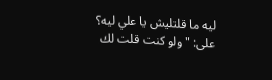ليه ما قلتليش يا علي ليه؟ على: "ولو كنت قلت لك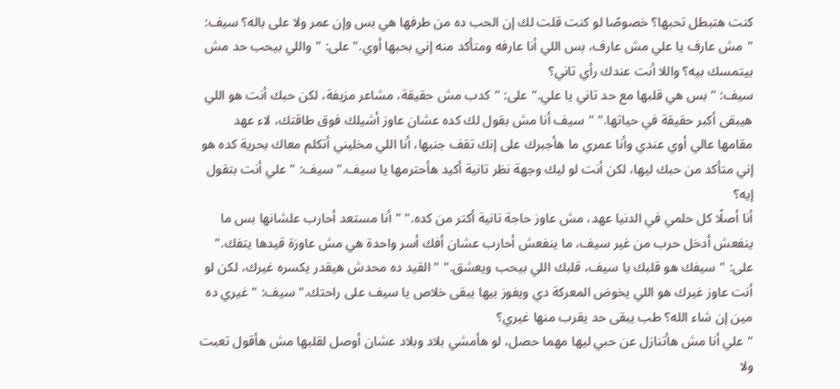كنت هتبطل تحبها؟ خصوصًا لو كنت قلت لك إن الحب ده من طرفها هي بس وإن عمر ولا على باله؟ سيف: "مش عارف يا علي مش عارف، بس اللي أنا عارفه ومتأكد منه إني بحبها أوي." على: "واللي بيحب حد مش بيتمسك بيه؟ واللا أنت عندك رأي تاني؟
سيف: "بس هي قلبها مع حد تاني يا علي." على: "كدب مش حقيقة، مشاعر مزيفة، لكن حبك أنت هو اللي هيبقى أكبر حقيقة في حياتها." "سيف أنا مش بقول لك كده عشان عاوز أشيلك فوق طاقتك، لاء عهد مقامها عالي أوي عندي وأنا عمري ما هأجبرك على إنك تقف جنبها، أنا اللي مخليني أتكلم معاك بحرية كده هو إني متأكد من حبك ليها، لكن أنت لو ليك وجهة نظر تانية أكيد هأحترمها يا سيف." سيف: "علي أنت بتقول إيه؟
أنا أصلًا كل حلمي في الدنيا عهد، مش عاوز حاجة تانية أكتر من كده." "أنا مستعد أحارب علشانها بس ما ينفعش أدخل حرب من غير سيف، ما ينفعش أحارب عشان أفك أسر واحدة هي مش عاوزة قيدها يتفك." على: "سيفك هو قلبك يا سيف، قلبك اللي بيحب ويعشق." "القيد ده محدش هيقدر يكسره غيرك، لكن لو أنت عاوز غيرك هو اللي يخوض المعركة دي ويفوز بيها يبقى خلاص يا سيف على راحتك." سيف: "غيري ده مين إن شاء الله؟ طب يبقى حد يقرب منها غيري؟
"علي أنا مش هأتنازل عن حبي ليها مهما حصل، لو هأمشي بلاد وبلاد عشان أوصل لقلبها مش هأقول تعبت ولا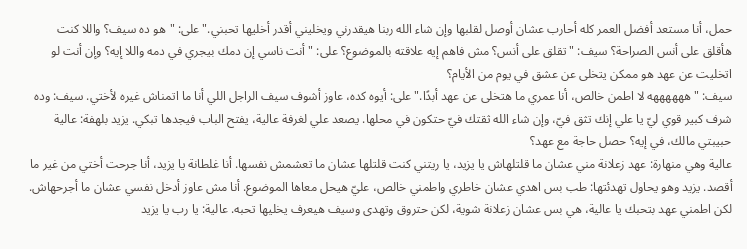حمل، أنا مستعد أفضل العمر كله أحارب عشان أوصل لقلبها وإن شاء الله ربنا هيقدرني ويخليني أقدر أخليها تحبني." على: "هو ده سيف؟ واللا كنت هأقلق على أنس الصراحة؟ سيف: "تقلق على أنس؟ مش فاهم إيه علاقته بالموضوع؟ على: "أنت ناسي إن دمك بيجري في دمه واللا إيه؟ وإن أنت لو اتخليت عن عهد هو ممكن يتخلى عن عشق في يوم من الأيام؟
سيف: "ههههههه لا اطمن خالص، أنا عمري ما هتخلى عن عهد أبدًا." على: أيوه كده، عاوز أشوف سيف الراجل اللي أنا ما اتمناش غيره لأختي. سيف: وده شرف كبير قوي ليّ يا علي إنك تثق فيّ، وإن شاء الله ثقتك فيّ حتكون في محلها. يصعد علي لغرفة عالية، يفتح الباب فيجدها تبكي. يزيد بلهفة: عالية حبيبتي مالك، في إيه؟ حصل حاجة مع عهد؟
عالية وهي منهارة: عهد زعلانة مني عشان ما قلتلهاش يا يزيد، يا ريتني كنت قلتلها عشان ما تعشمش نفسها. أنا غلطانة يا يزيد، أنا جرحت أختي من غير ما أقصد. يزيد وهو يحاول تهدئتها: طب بس اهدي عشان خاطري واطمني خالص، عليّ هيحل معاها الموضوع. أنا مش عاوز أدخل نفسي عشان ما أجرحهاش. لكن اطمني عهد بتحبك يا عالية، هي بس عشان زعلانة شوية، لكن حتروق وتهدى وسيف هيعرف يخليها تحبه. عالية: يا رب يا يزيد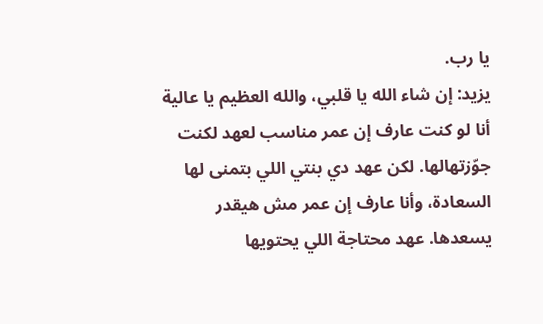يا رب.
يزيد: إن شاء الله يا قلبي، والله العظيم يا عالية أنا لو كنت عارف إن عمر مناسب لعهد لكنت جوّزتهالها. لكن عهد دي بنتي اللي بتمنى لها السعادة، وأنا عارف إن عمر مش هيقدر يسعدها. عهد محتاجة اللي يحتويها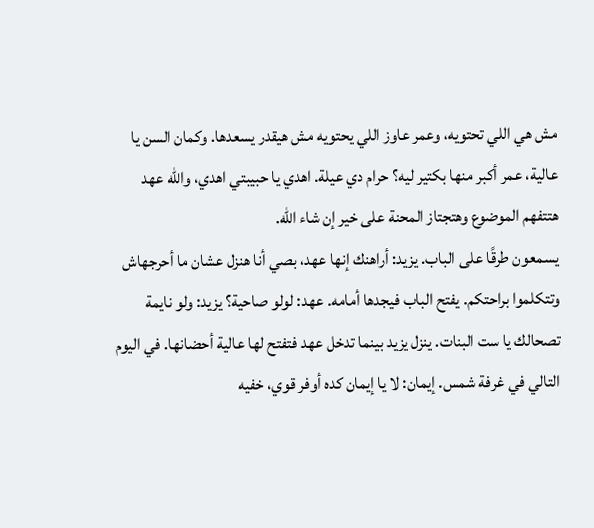مش هي اللي تحتويه، وعمر عاوز اللي يحتويه مش هيقدر يسعدها. وكمان السن يا عالية، عمر أكبر منها بكتير ليه؟ حرام دي عيلة. اهدي يا حبيبتي اهدي، والله عهد هتتفهم الموضوع وهتجتاز المحنة على خير إن شاء الله.
يسمعون طرقًا على الباب. يزيد: أراهنك إنها عهد، بصي أنا هنزل عشان ما أحرجهاش وتتكلموا براحتكم. يفتح الباب فيجدها أمامه. عهد: لولو صاحية؟ يزيد: ولو نايمة تصحالك يا ست البنات. ينزل يزيد بينما تدخل عهد فتفتح لها عالية أحضانها. في اليوم التالي في غرفة شمس. إيمان: لا يا إيمان كده أوفر قوي، خفيه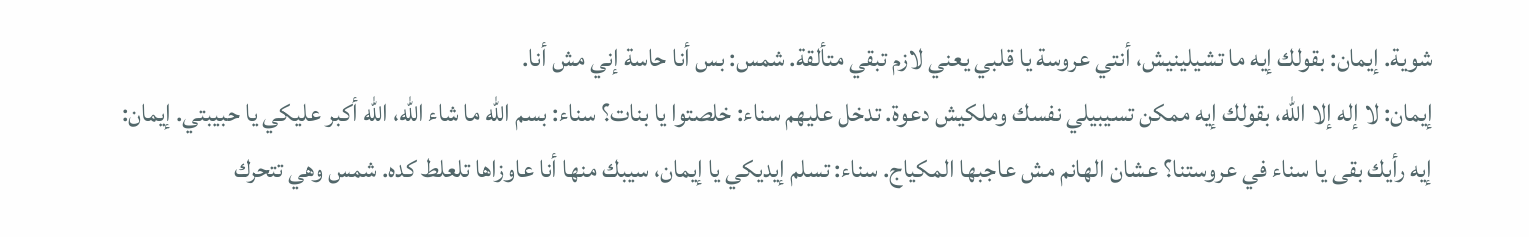شوية. إيمان: بقولك إيه ما تشيلينيش، أنتي عروسة يا قلبي يعني لازم تبقي متألقة. شمس: بس أنا حاسة إني مش أنا.
إيمان: لا إله إلا الله، بقولك إيه ممكن تسيبيلي نفسك وملكيش دعوة. تدخل عليهم سناء: خلصتوا يا بنات؟ سناء: بسم الله ما شاء الله، الله أكبر عليكي يا حبيبتي. إيمان: إيه رأيك بقى يا سناء في عروستنا؟ عشان الهانم مش عاجبها المكياج. سناء: تسلم إيديكي يا إيمان، سيبك منها أنا عاوزاها تلعلط كده. شمس وهي تتحرك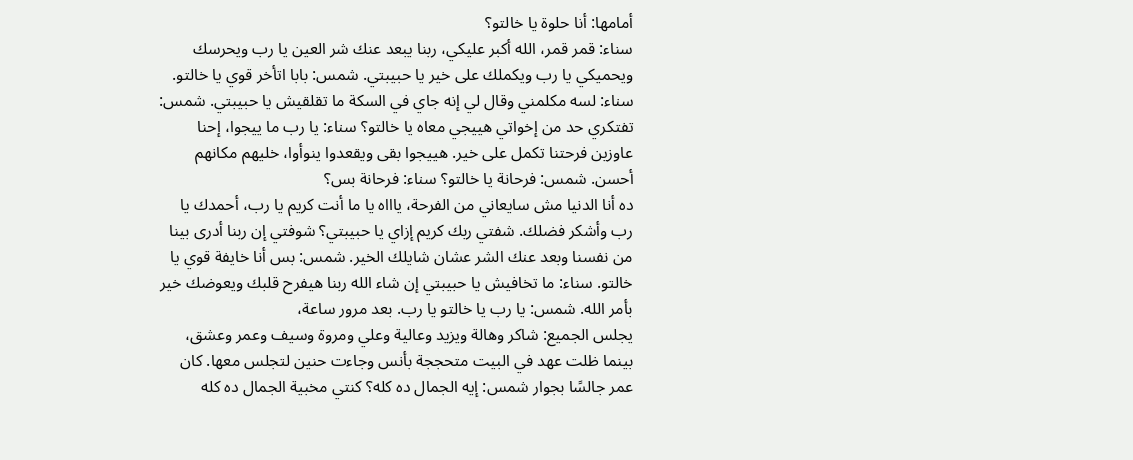أمامها: أنا حلوة يا خالتو؟
سناء: قمر قمر، الله أكبر عليكي، ربنا يبعد عنك شر العين يا رب ويحرسك ويحميكي يا رب ويكملك على خير يا حبيبتي. شمس: بابا اتأخر قوي يا خالتو. سناء: لسه مكلمني وقال لي إنه جاي في السكة ما تقلقيش يا حبيبتي. شمس: تفتكري حد من إخواتي هييجي معاه يا خالتو؟ سناء: يا رب ما ييجوا، إحنا عاوزين فرحتنا تكمل على خير. هييجوا بقى ويقعدوا ينوأوا، خليهم مكانهم أحسن. شمس: فرحانة يا خالتو؟ سناء: فرحانة بس؟
ده أنا الدنيا مش سايعاني من الفرحة، ياااه يا ما أنت كريم يا رب، أحمدك يا رب وأشكر فضلك. شفتي ربك كريم إزاي يا حبيبتي؟ شوفتي إن ربنا أدرى بينا من نفسنا وبعد عنك الشر عشان شايلك الخير. شمس: بس أنا خايفة قوي يا خالتو. سناء: ما تخافيش يا حبيبتي إن شاء الله ربنا هيفرح قلبك ويعوضك خير بأمر الله. شمس: يا رب يا خالتو يا رب. بعد مرور ساعة،
يجلس الجميع: شاكر وهالة ويزيد وعالية وعلي ومروة وسيف وعمر وعشق، بينما ظلت عهد في البيت متحججة بأنس وجاءت حنين لتجلس معها. كان عمر جالسًا بجوار شمس: إيه الجمال ده كله؟ كنتي مخبية الجمال ده كله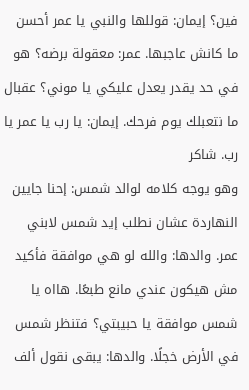فين؟ إيمان: قوللها والنبي يا عمر أحسن ما كانش عاجبها. عمر: معقولة برضه؟ هو في حد يقدر يعدل عليكي يا موني؟ عقبال ما نتعبلك يوم فرحك. إيمان: يا رب يا عمر يا رب. شاكر
وهو يوجه كلامه لوالد شمس: إحنا جايين النهاردة عشان نطلب إيد شمس لابني عمر. والدها: والله لو هي موافقة فأكيد مش هيكون عندي مانع طبعًا. هااه يا شمس موافقة يا حبيبتي؟ فتنظر شمس في الأرض خجلًا. والدها: يبقى نقول ألف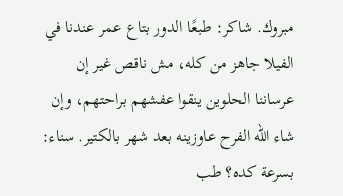مبروك. شاكر: طبعًا الدور بتاع عمر عندنا في الفيلا جاهز من كله، مش ناقص غير إن عرساننا الحلوين ينقوا عفشهم براحتهم، وإن شاء الله الفرح عاوزينه بعد شهر بالكتير. سناء: بسرعة كده؟ طب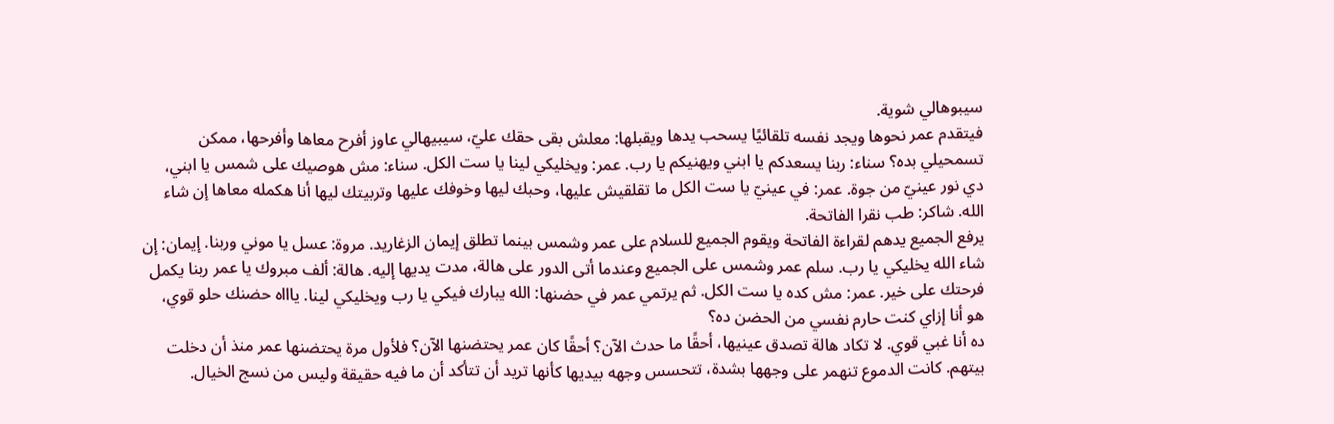سيبوهالي شوية.
فيتقدم عمر نحوها ويجد نفسه تلقائيًا يسحب يدها ويقبلها: معلش بقى حقك عليّ، سيبيهالي عاوز أفرح معاها وأفرحها، ممكن تسمحيلي بده؟ سناء: ربنا يسعدكم يا ابني ويهنيكم يا رب. عمر: ويخليكي لينا يا ست الكل. سناء: مش هوصيك على شمس يا ابني، دي نور عينيّ من جوة. عمر: في عينيّ يا ست الكل ما تقلقيش عليها، وحبك ليها وخوفك عليها وتربيتك ليها أنا هكمله معاها إن شاء الله. شاكر: طب نقرا الفاتحة.
يرفع الجميع يدهم لقراءة الفاتحة ويقوم الجميع للسلام على عمر وشمس بينما تطلق إيمان الزغاريد. مروة: عسل يا موني وربنا. إيمان: إن شاء الله يخليكي يا رب. سلم عمر وشمس على الجميع وعندما أتى الدور على هالة، مدت يديها إليه. هالة: ألف مبروك يا عمر ربنا يكمل فرحتك على خير. عمر: مش كده يا ست الكل. ثم يرتمي عمر في حضنها: الله يبارك فيكي يا رب ويخليكي لينا. ياااه حضنك حلو قوي، هو أنا إزاي كنت حارم نفسي من الحضن ده؟
ده أنا غبي قوي. لا تكاد هالة تصدق عينيها، أحقًا ما حدث الآن؟ أحقًا كان عمر يحتضنها الآن؟ فلأول مرة يحتضنها عمر منذ أن دخلت بيتهم. كانت الدموع تنهمر على وجهها بشدة، تتحسس وجهه بيديها كأنها تريد أن تتأكد أن ما فيه حقيقة وليس من نسج الخيال.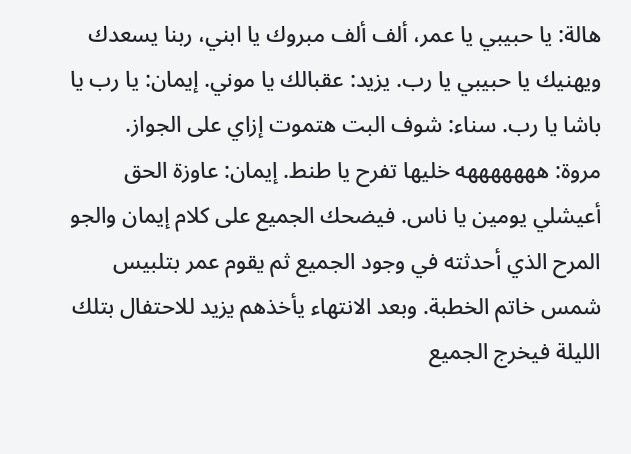هالة: يا حبيبي يا عمر، ألف ألف مبروك يا ابني، ربنا يسعدك ويهنيك يا حبيبي يا رب. يزيد: عقبالك يا موني. إيمان: يا رب يا باشا يا رب. سناء: شوف البت هتموت إزاي على الجواز.
مروة: هههههههه خليها تفرح يا طنط. إيمان: عاوزة الحق أعيشلي يومين يا ناس. فيضحك الجميع على كلام إيمان والجو المرح الذي أحدثته في وجود الجميع ثم يقوم عمر بتلبيس شمس خاتم الخطبة. وبعد الانتهاء يأخذهم يزيد للاحتفال بتلك الليلة فيخرج الجميع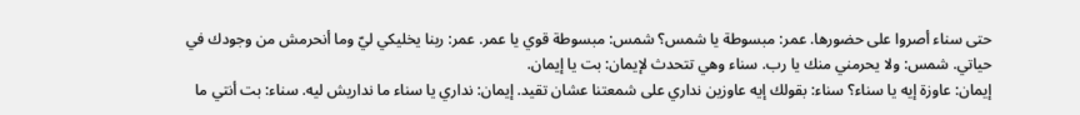حتى سناء أصروا على حضورها. عمر: مبسوطة يا شمس؟ شمس: مبسوطة قوي يا عمر. عمر: ربنا يخليكي ليّ وما أنحرمش من وجودك في حياتي. شمس: ولا يحرمني منك يا رب. سناء وهي تتحدث لإيمان: بت يا إيمان.
إيمان: عاوزة إيه يا سناء؟ سناء: بقولك إيه عاوزين نداري على شمعتنا عشان تقيد. إيمان: نداري يا سناء ما نداريش ليه. سناء: بت أنتي ما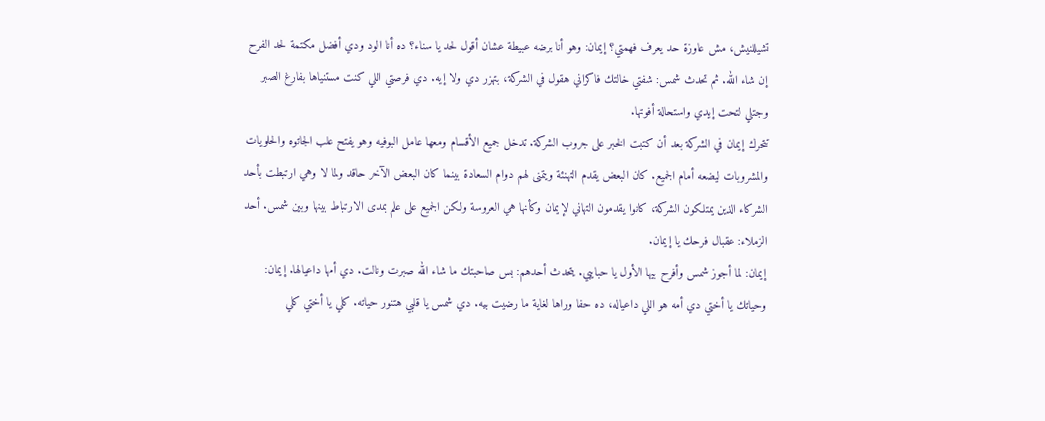تشيللنيش، مش عاوزة حد يعرف فهمتي؟ إيمان: وهو أنا برضه عبيطة عشان أقول لحد يا سناء؟ ده أنا الود ودي أفضل مكتمة لحد الفرح إن شاء الله. ثم تحدث شمس: شفتي خالتك فاكراني هقول في الشركة، بتهزر دي ولا إيه. دي فرصتي اللي كنت مستنياها بفارغ الصبر وجتلي لتحت إيدي واستحالة أفوتها.
تتحرك إيمان في الشركة بعد أن كتبت الخبر على جروب الشركة. تدخل جميع الأقسام ومعها عامل البوفيه وهو يفتح علب الجاتوه والحلويات والمشروبات ليضعه أمام الجميع. كان البعض يقدم التهنئة ويتمنى لهم دوام السعادة بينما كان البعض الآخر حاقد ولما لا وهي ارتبطت بأحد الشركاء الذين يمتلكون الشركة، كانوا يقدمون التهاني لإيمان وكأنها هي العروسة ولكن الجميع على علم بمدى الارتباط بينها وبين شمس. أحد الزملاء: عقبال فرحك يا إيمان.
إيمان: لما أجوز شمس وأفرح بيها الأول يا حبايبي. يتحدث أحدهم: بس صاحبتك ما شاء الله صبرت ونالت. دي أمها داعيالها. إيمان: وحياتك يا أختي دي أمه هو اللي داعياله، ده حفا وراها لغاية ما رضيت بيه. دي شمس يا قلبي هتنور حياته. كلي يا أختي كلي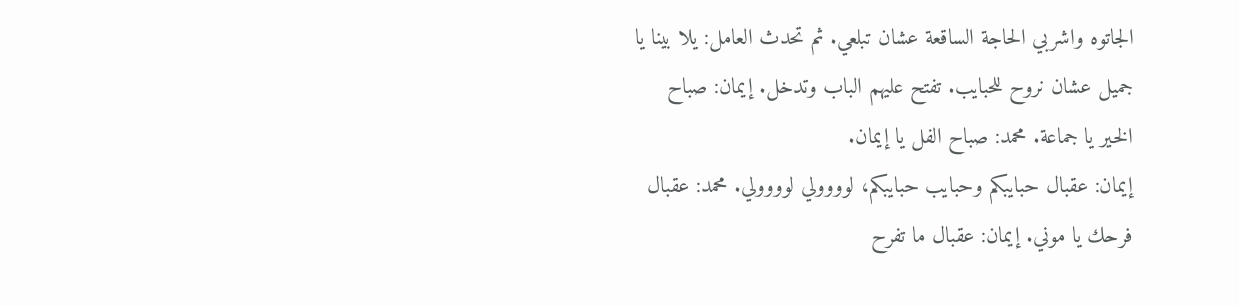الجاتوه واشربي الحاجة الساقعة عشان تبلعي. ثم تحدث العامل: يلا بينا يا جميل عشان نروح للحبايب. تفتح عليهم الباب وتدخل. إيمان: صباح الخير يا جماعة. محمد: صباح الفل يا إيمان.
إيمان: عقبال حبايبكم وحبايب حبايبكم، لوووولي لوووولي. محمد: عقبال فرحك يا موني. إيمان: عقبال ما تفرح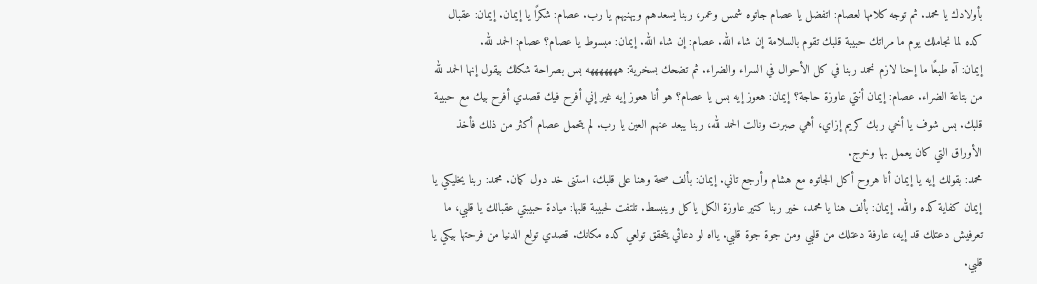بأولادك يا محمد. ثم توجه كلامها لعصام: اتفضل يا عصام جاتوه شمس وعمر، ربنا يسعدهم ويهنيهم يا رب. عصام: شكرًا يا إيمان. إيمان: عقبال كده لما نجاملك يوم ما مراتك حبيبة قلبك تقوم بالسلامة إن شاء الله. عصام: إن شاء الله. إيمان: مبسوط يا عصام؟ عصام: الحمد لله.
إيمان: آه طبعًا ما إحنا لازم نحمد ربنا في كل الأحوال في السراء والضراء. ثم تضحك بسخرية: هههههههه بس بصراحة شكلك بيقول إنها الحمد لله من بتاعة الضراء. عصام: إيمان أنتي عاوزة حاجة؟ إيمان: هعوز إيه بس يا عصام؟ هو أنا هعوز إيه غير إني أفرح فيك قصدي أفرح بيك مع حبيبة قلبك. بس شوف يا أخي ربك كريم إزاي، أهي صبرت ونالت الحمد لله، ربنا يبعد عنهم العين يا رب. لم يتحمل عصام أكثر من ذلك فأخذ الأوراق التي كان يعمل بها وخرج.
محمد: بقولك إيه يا إيمان أنا هروح أكل الجاتوه مع هشام وأرجع تاني. إيمان: بألف صحة وهنا على قلبك، استنى خد دول كمان. محمد: ربنا يخليكي يا إيمان كفاية كده والله. إيمان: بألف هنا يا محمد، خير ربنا كتير عاوزة الكل ياكل وينبسط. تلتفت لحبيبة قلبها: ميادة حبيبتي عقبالك يا قلبي، ما تعرفيش دعتلك قد إيه، عارفة دعتلك من قلبي ومن جوة جوة قلبي. يااه لو دعائي يتحقق تولعي كده مكانك. قصدي تولع الدنيا من فرحتها بيكي يا قلبي.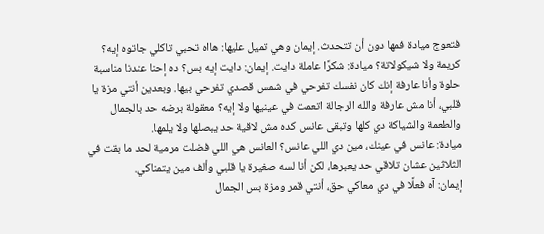فتعوج ميادة فمها دون أن تتحدث. إيمان وهي تميل عليها: هااه تحبي تاكلي جاتوه إيه؟ كريمة ولا شيكولاتة؟ ميادة: شكرًا عاملة دايت. إيمان: دايت إيه بس؟ ده إحنا عندنا مناسبة حلوة وأنا عارفة إنك كان نفسك تفرحي في شمس قصدي تفرحي بيها. وبعدين أنتي مزة يا قلبي، أنا مش عارفة والله الرجالة اتعمت في عينيها ولا إيه؟ معقولة برضه حد بالجمال والطعمة والشياكة دي كلها وتبقى عانس كده مش لاقية حد يبصلها ولا يلمها.
ميادة: عانس في عينك، مين دي اللي عانس؟ العانس هي اللي فضلت مرمية لحد ما بقت في الثلاثين عشان تلاقي حد يعبرها، لكن أنا لسه صغيرة يا قلبي وألف مين يتمناكي.
إيمان: آه فعلًا في دي معاكي حق، أنتي قمر ومزة بس الجمال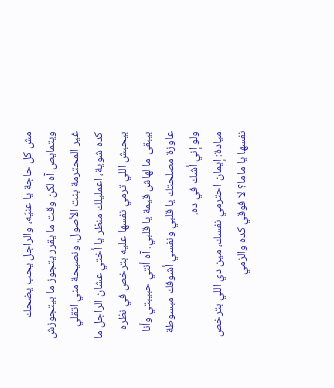مش كل حاجة يا عنيّه، والراجل يحب يضحك ويتمايص آه لكن وقت ما يقرر يتجوز ما بيتجوزش غير المحترمة بنت الأصول. ونصيحة مني اتقلي كده شوية، اعمليلك منظر يا أختي عشان الراجل ما بيحبش اللي ترمي نفسها عليه بترخص في نظره بيبقى ما لهاش قيمة يا قلبي. آه أنتي حبيبتي وأنا عاوزة مصلحتك يا قلبي ونفسي أشوفك مبسوطة ولو إني أشك في ده.
ميادة: إيمان احترمي نفسك، مين دي اللي بترخص نفسها يا ماما؟ لا فوقي كده والزمي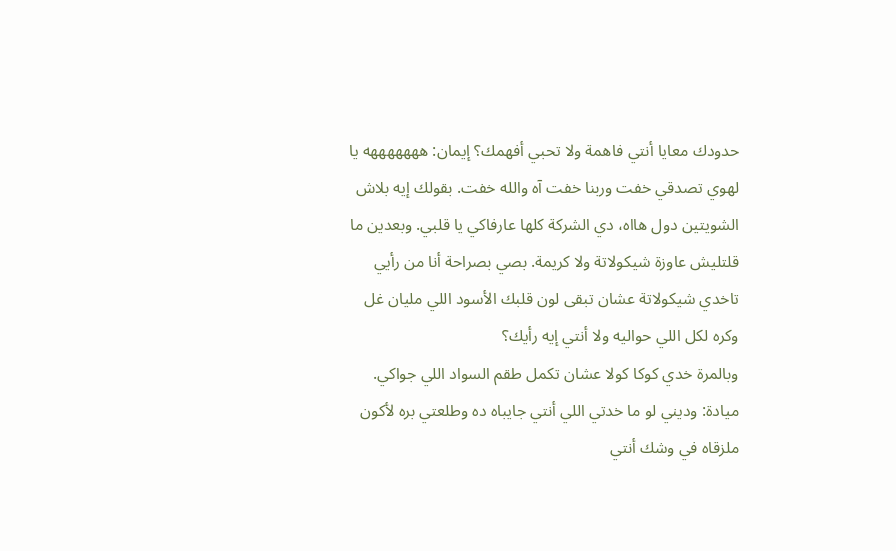حدودك معايا أنتي فاهمة ولا تحبي أفهمك؟ إيمان: هههههههه يا لهوي تصدقي خفت وربنا خفت آه والله خفت. بقولك إيه بلاش الشويتين دول هااه، دي الشركة كلها عارفاكي يا قلبي. وبعدين ما قلتليش عاوزة شيكولاتة ولا كريمة. بصي بصراحة أنا من رأيي تاخدي شيكولاتة عشان تبقى لون قلبك الأسود اللي مليان غل وكره لكل اللي حواليه ولا أنتي إيه رأيك؟
وبالمرة خدي كوكا كولا عشان تكمل طقم السواد اللي جواكي. ميادة: وديني لو ما خدتي اللي أنتي جايباه ده وطلعتي بره لأكون ملزقاه في وشك أنتي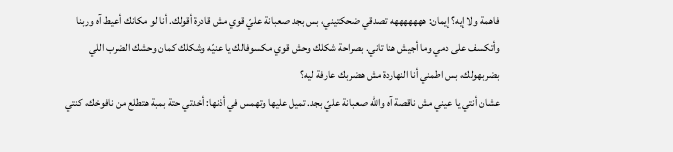فاهمة ولا إيه؟ إيمان: هههههههه تصدقي ضحكتيني، بس بجد صعبانة عليّ قوي مش قادرة أقولك. أنا لو مكانك أعيط آه وربنا وأتكسف على دمي وما أجيش هنا تاني. بصراحة شكلك وحش قوي مكسوفالك يا عنيّه وشكلك كمان وحشك الضرب اللي بضربهولك، بس اطمني أنا النهاردة مش هضربك عارفة ليه؟
عشان أنتي يا عيني مش ناقصة آه والله صعبانة عليّ بجد. تميل عليها وتهمس في أذنها: أخدتي حتة بمبة هتطلع من نافوخك، كنتي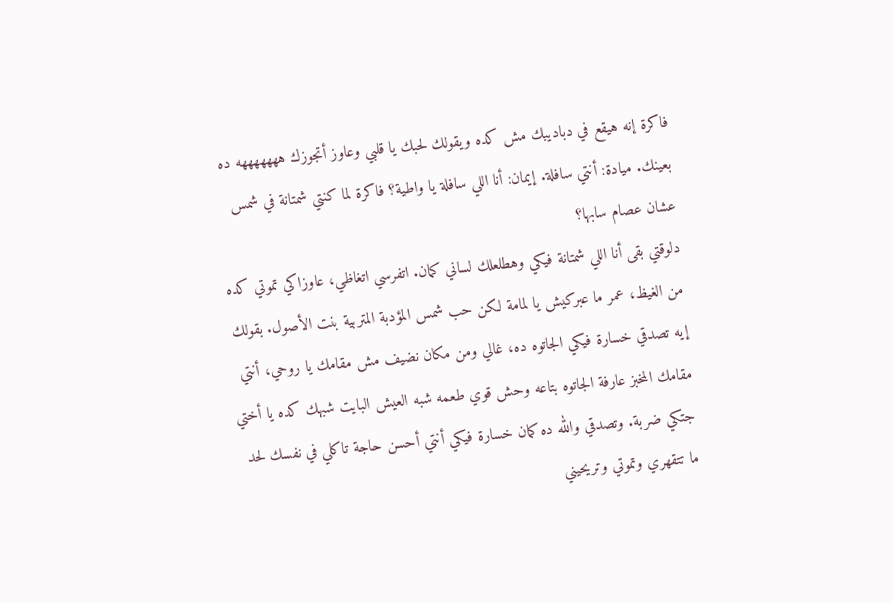فاكرة إنه هيقع في دباديبك مش كده ويقولك لحبك يا قلبي وعاوز أتجوزك هههههههه ده بعينك. ميادة: أنتي سافلة. إيمان: أنا اللي سافلة يا واطية؟ فاكرة لما كنتي شمتانة في شمس عشان عصام سابها؟
دلوقتي بقى أنا اللي شمتانة فيكي وهطلعلك لساني كمان. اتفرسي اتغاظي، عاوزاكي تموتي كده من الغيظ، عمر ما عبركيش يا لمامة لكن حب شمس المؤدبة المتربية بنت الأصول. بقولك إيه تصدقي خسارة فيكي الجاتوه ده، غالي ومن مكان نضيف مش مقامك يا روحي، أنتي مقامك المخبز عارفة الجاتوه بتاعه وحش قوي طعمه شبه العيش البايت شبهك كده يا أختي جتكي ضربة. وتصدقي والله ده كمان خسارة فيكي أنتي أحسن حاجة تاكلي في نفسك لحد ما تتقهري وتموتي وتريحيني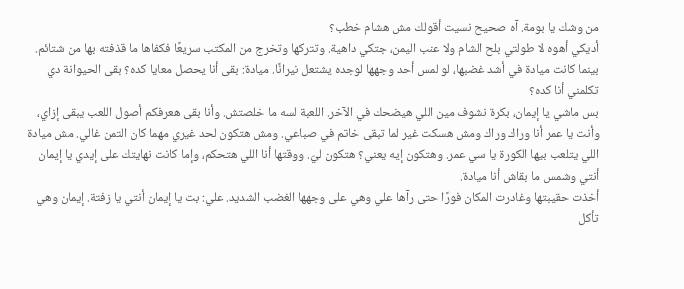من وشك يا بومة. آه صحيح نسيت أقولك مش هشام خطب؟
أديكي أهوه لا طولتي بلح الشام ولا عنب اليمن، جتكي داهية. وتتركها وتخرج من المكتب سريعًا فكفاها ما قذفته بها من شتائم. بينما كانت ميادة في أشد غضبها، لو لمس أحد وجهها لوجده يشتعل نيرانًا. ميادة: بقى أنا يحصل معايا كده؟ بقى الحيوانة دي تكلمني أنا كده؟
بس ماشي يا إيمان، بكرة نشوف مين اللي هيضحك في الآخر. اللعبة لسه ما خلصتش. وأنا بقى هعرفكم أصول اللعب يبقى إزاي، وأنت يا عمر أنا وراك وراك ومش هسكت غير لما تبقى خاتم في صباعي. ومش هتكون لحد غيري مهما كان التمن غالي. مش ميادة اللي يتلعب بيها الكورة يا سي عمر. وهتكون إيه يعني؟ هتكون ليّ. ووقتها أنا اللي هتحكم، وإما كانت نهايتك على إيدي يا إيمان أنتي وشمس ما بقاش أنا ميادة.
أخذت حقيبتها وغادرت المكان فورًا حتى رآها علي وهي على وجهها الغضب الشديد. علي: بت يا إيمان أنتي يا زفتة. إيمان وهي تأكل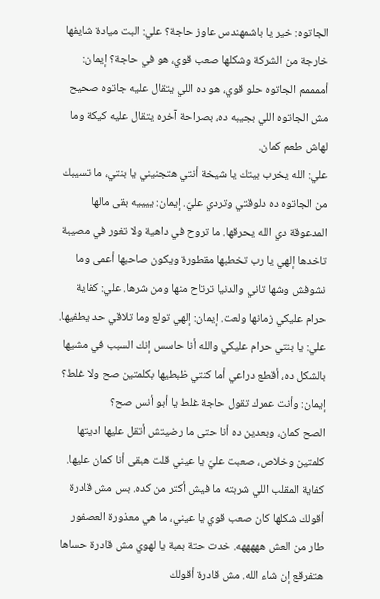الجاتوه: خير يا باشمهندس عاوز حاجة؟ علي: البت ميادة شايفها خارجة من الشركة وشكلها صعب قوي، هو في حاجة؟ إيمان: أممممم الجاتوه حلو قوي، هو ده اللي يتقال عليه جاتوه صحيح مش الجاتوه اللي بجيبه ده، بصراحة آخره يتقال عليه كيكة وما لهاش طعم كمان.
علي: الله يخرب بيتك يا شيخة أنتي هتجنيني يا بنتي، ما تسيبك من الجاتوه ده دلوقتي وتردي عليّ. إيمان: ييييه بقى مالها المدعوقة دي الله يحرقها. ما تروح في داهية ولا تغور في مصيبة تاخدها إلهي يا رب تخطبها مقطورة ويكون صاحبها أعمى وما نشوفش وشها تاني والدنيا ترتاح منها ومن شرها. علي: كفاية حرام عليكي زمانها ولعت. إيمان: إلهي تولع وما تلاقي حد يطفيها.
علي: يا بنتي حرام عليكي والله أنا حاسس إنك السبب في مشيها بالشكل ده، أقطع دراعي أما كنتي ظبطيها بكلمتين صح ولا غلط؟ إيمان: وأنت عمرك تقول حاجة غلط يا أبو أنس صح؟
الصح كمان، وبعدين ده أنا حتى ما رضيتش أتقل عليها اديتها كلمتين وخلاص، صعبت عليّ يا عيني قلت هبقى أنا كمان عليها. كفاية المقلب اللي شربته ما فيش أكتر من كده. بس مش قادرة أقولك شكلها كان صعب قوي يا عيني، ما هي معذورة العصفور طار من العش هههههه. خدت حتة بمبة يا لهوي مش قادرة حساها هتفرقع إن شاء الله. مش قادرة أقولك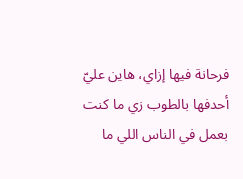فرحانة فيها إزاي، هاين عليّ أحدفها بالطوب زي ما كنت بعمل في الناس اللي ما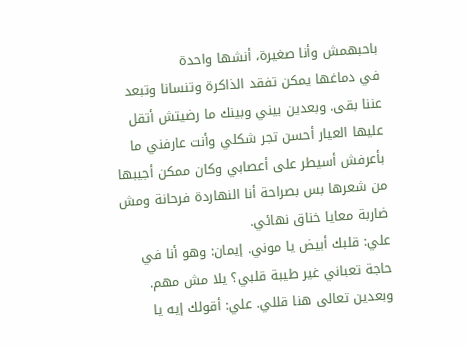باحبهمش وأنا صغيرة، أنشها واحدة
في دماغها يمكن تفقد الذاكرة وتنسانا وتبعد عننا بقى. وبعدين بيني وبينك ما رضيتش أتقل عليها العيار أحسن تجر شكلي وأنت عارفني ما بأعرفش أسيطر على أعصابي وكان ممكن أجيبها من شعرها بس بصراحة أنا النهاردة فرحانة ومش ضاربة معايا خناق نهائي.
علي: قلبك أبيض يا موني. إيمان: وهو أنا في حاجة تعباني غير طيبة قلبي؟ يلا مش مهم. وبعدين تعالى هنا قللي. علي: أقولك إيه يا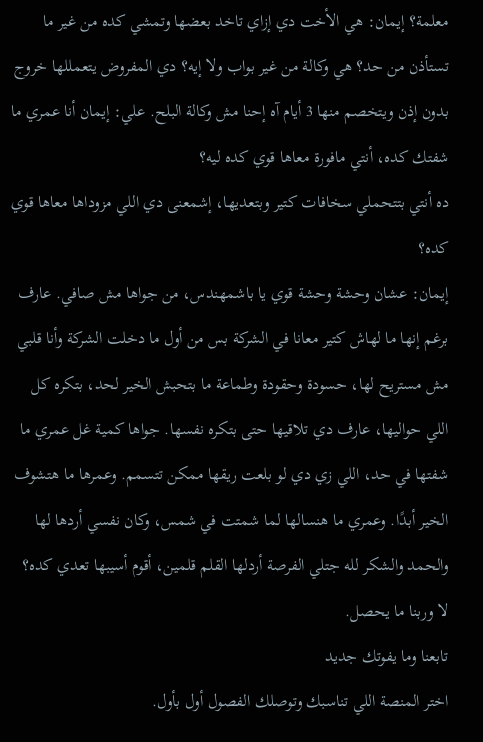معلمة؟ إيمان: هي الأخت دي إزاي تاخد بعضها وتمشي كده من غير ما تستأذن من حد؟ هي وكالة من غير بواب ولا إيه؟ دي المفروض يتعمللها خروج بدون إذن ويتخصم منها 3 أيام آه إحنا مش وكالة البلح. علي: إيمان أنا عمري ما شفتك كده، أنتي مافورة معاها قوي كده ليه؟
ده أنتي بتتحملي سخافات كتير وبتعديها، إشمعنى دي اللي مزوداها معاها قوي كده؟
إيمان: عشان وحشة وحشة قوي يا باشمهندس، من جواها مش صافي. عارف برغم إنها ما لهاش كتير معانا في الشركة بس من أول ما دخلت الشركة وأنا قلبي مش مستريح لها، حسودة وحقودة وطماعة ما بتحبش الخير لحد، بتكره كل اللي حواليها، عارف دي تلاقيها حتى بتكره نفسها. جواها كمية غل عمري ما شفتها في حد، اللي زي دي لو بلعت ريقها ممكن تتسمم. وعمرها ما هتشوف الخير أبدًا. وعمري ما هنسالها لما شمتت في شمس، وكان نفسي أردها لها والحمد والشكر لله جتلي الفرصة أردلها القلم قلمين، أقوم أسيبها تعدي كده؟
لا وربنا ما يحصل.
تابعنا وما يفوتك جديد
اختر المنصة اللي تناسبك وتوصلك الفصول أول بأول.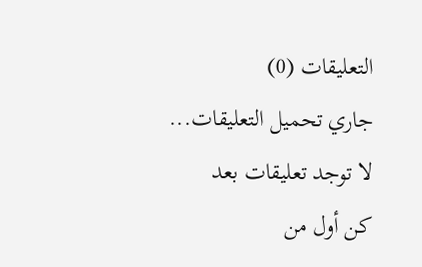التعليقات (0)
جاري تحميل التعليقات...
لا توجد تعليقات بعد
كن أول من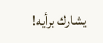يشارك برأيه!